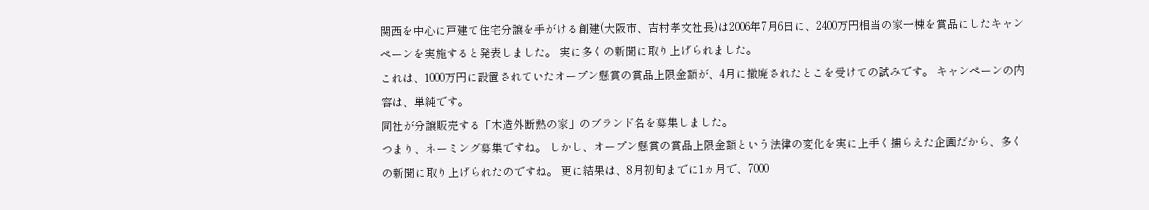関西を中心に戸建て住宅分譲を手がける創建(大阪市、吉村孝文社長)は2006年7月6日に、2400万円相当の家一棟を賞品にしたキャンペーンを実施すると発表しました。 実に多くの新聞に取り上げられました。
これは、1000万円に設置されていたオープン懸賞の賞品上限金額が、4月に撤廃されたとこを受けての試みです。 キャンペーンの内容は、単純です。
同社が分譲販売する「木造外断熱の家」のブランド名を募集しました。
つまり、ネーミング募集ですね。 しかし、オープン懸賞の賞品上限金額という法律の変化を実に上手く捕らえた企画だから、多くの新聞に取り上げられたのですね。 更に結果は、8月初旬までに1ヵ月で、7000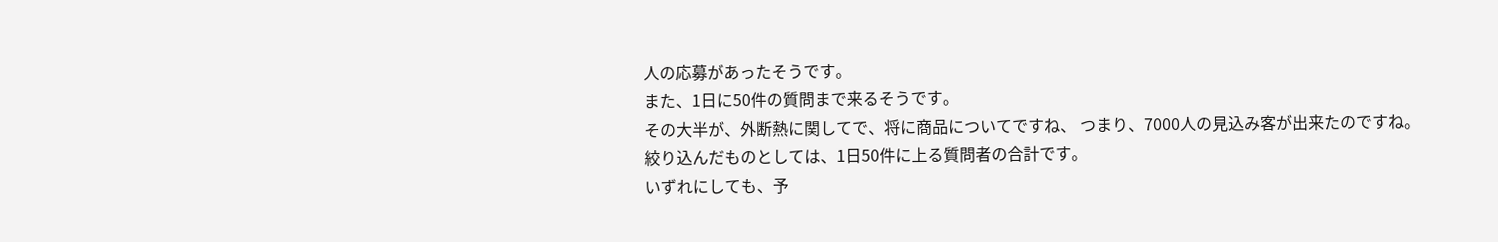人の応募があったそうです。
また、1日に50件の質問まで来るそうです。
その大半が、外断熱に関してで、将に商品についてですね、 つまり、7000人の見込み客が出来たのですね。
絞り込んだものとしては、1日50件に上る質問者の合計です。
いずれにしても、予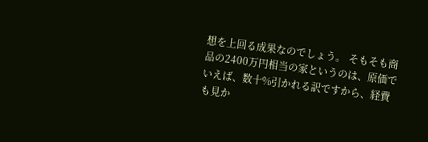想を上回る成果なのでしょう。 そもそも商品の2400万円相当の家というのは、原価でいえば、数十%引かれる訳ですから、経費も見か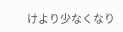けより少なくなり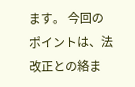ます。 今回のポイントは、法改正との絡ま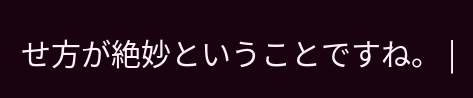せ方が絶妙ということですね。 |